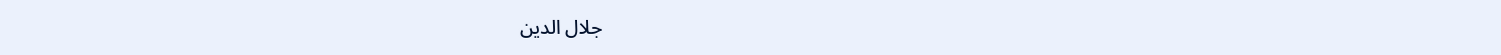جلال الدين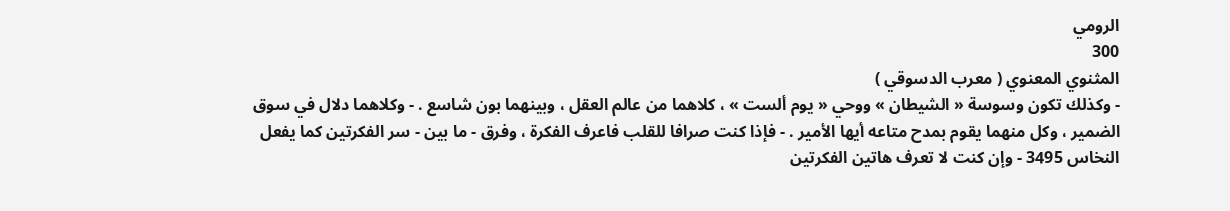الرومي
300
المثنوي المعنوي ( معرب الدسوقي )
- وكذلك تكون وسوسة « الشيطان » ووحي « يوم ألست » ، كلاهما من عالم العقل ، وبينهما بون شاسع . - وكلاهما دلال في سوق الضمير ، وكل منهما يقوم بمدح متاعه أيها الأمير . - فإذا كنت صرافا للقلب فاعرف الفكرة ، وفرق - ما بين - سر الفكرتين كما يفعل النخاس 3495 - وإن كنت لا تعرف هاتين الفكرتين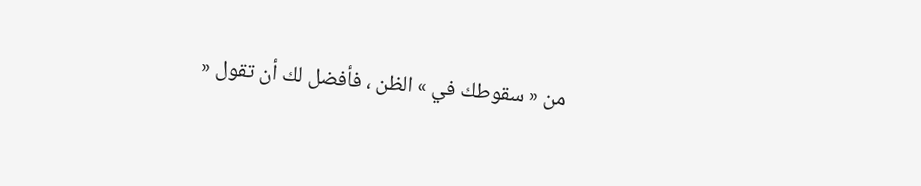من « سقوطك في » الظن ، فأفضل لك أن تقول «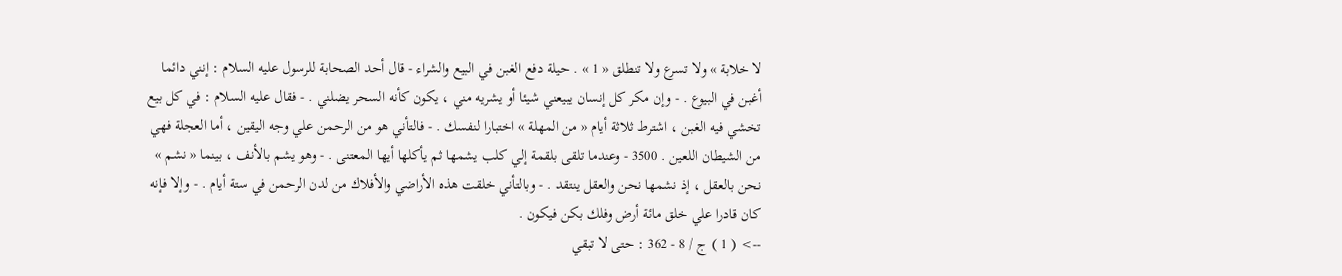لا خلابة » ولا تسرع ولا تنطلق « 1 » . حيلة دفع الغبن في البيع والشراء - قال أحد الصحابة للرسول عليه السلام : إنني دائما أغبن في البيوع . - وإن مكر كل إنسان يبيعني شيئا أو يشريه مني ، يكون كأنه السحر يضلني . - فقال عليه السلام : في كل بيع تخشي فيه الغبن ، اشترط ثلاثة أيام « من المهلة » اختبارا لنفسك . - فالتأني هو من الرحمن علي وجه اليقين ، أما العجلة فهي من الشيطان اللعين . 3500 - وعندما تلقى بلقمة إلي كلب يشمها ثم يأكلها أيها المعتنى . - وهو يشم بالأنف ، بينما « نشم » نحن بالعقل ، إذ نشمها نحن والعقل ينتقد . - وبالتأني خلقت هذه الأراضي والأفلاك من لدن الرحمن في ستة أيام . - وإلا فإنه كان قادرا علي خلق مائة أرض وفلك بكن فيكون .
--> ( 1 ) ج / 8 - 362 : حتى لا تبقي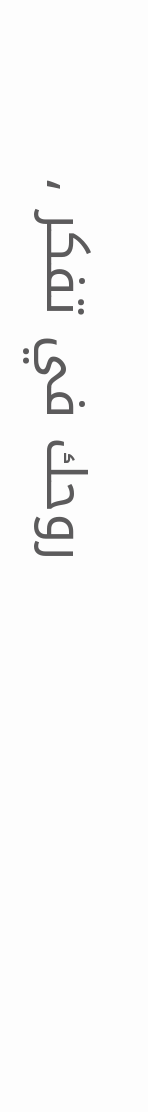روحك في تفكر ،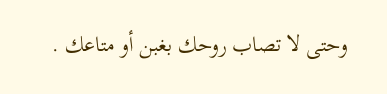وحتى لا تصاب روحك بغبن أو متاعك .